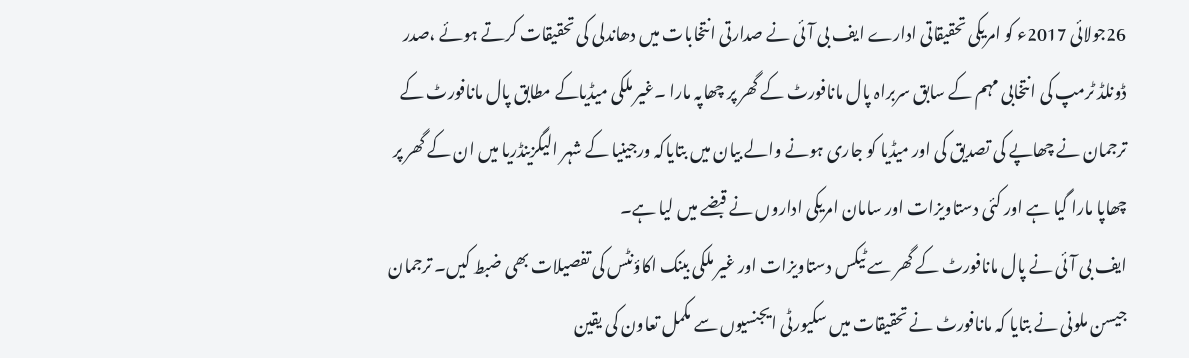26جولائی 2017ء کو امریکی تحقیقاتی ادارے ایف بی آئی نے صدارتی انتخابات میں دھاندلی کی تحقیقات کرتے ہوئے ،صدر ڈونلڈ ٹرمپ کی انتخابی مہم کے سابق سربراہ پال مانافورٹ کے گھر پر چھاپہ مارا ۔غیر ملکی میڈیاکے مطابق پال مانافورٹ کے ترجمان نے چھاپے کی تصدیق کی اور میڈیا کو جاری ہونے والے بیان میں بتایاکہ ورجینیا کے شہر الیگزینڈریا میں ان کے گھر پر چھاپا مارا گیا ہے اور کئی دستاویزات اور سامان امریکی اداروں نے قبضے میں لیا ہے۔
ایف بی آئی نے پال مانافورٹ کے گھر سے ٹیکس دستاویزات اور غیر ملکی بینک اکاؤنٹس کی تفصیلات بھی ضبط کیں۔ ترجمان جیسن ملونی نے بتایا کہ مانافورٹ نے تحقیقات میں سکیورٹی ایجنسیوں سے مکمل تعاون کی یقین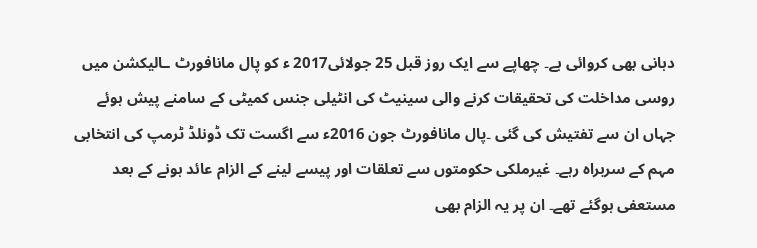دہانی بھی کروائی ہے۔ چھاپے سے ایک روز قبل 25 جولائی2017 ء کو پال مانافورٹ ـالیکشن میں روسی مداخلت کی تحقیقات کرنے والی سینیٹ کی انٹیلی جنس کمیٹی کے سامنے پیش ہوئے جہاں ان سے تفتیش کی گئی ۔پال مانافورٹ جون 2016ء سے اگست تک ڈونلڈ ٹرمپ کی انتخابی مہم کے سربراہ رہے۔ غیرملکی حکومتوں سے تعلقات اور پیسے لینے کے الزام عائد ہونے کے بعد مستعفی ہوگئے تھے۔ ان پر یہ الزام بھی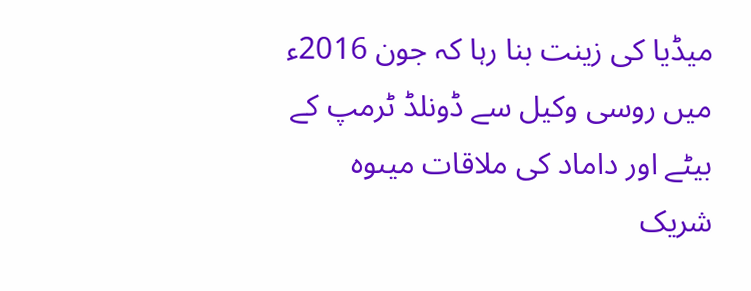میڈیا کی زینت بنا رہا کہ جون 2016ء میں روسی وکیل سے ڈونلڈ ٹرمپ کے بیٹے اور داماد کی ملاقات میںوہ شریک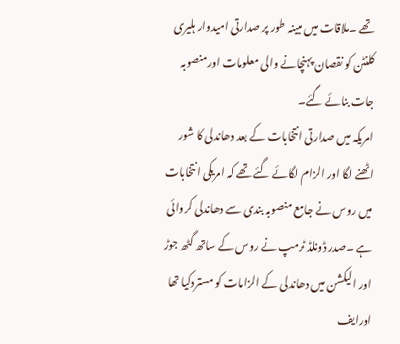تھے ۔ملاقات میں مبینہ طور پر صدارتی امیدوار ہلیری کلنٹن کو نقصان پہنچانے والی معلومات اورمنصوبہ جات بنائے گئے۔
امریکہ میں صدارتی انتخابات کے بعد دھاندلی کا شور اٹھنے لگا اور الزام لگائے گئے تھے کہ امریکی انتخابات میں روس نے جامع منصوبہ بندی سے دھاندلی کروائی ہے ۔صدر ڈونلڈ ٹرمپ نے روس کے ساتھ گٹھ جوڑ اور الیکشن میں دھاندلی کے الزامات کو مستردکیا تھا اورایف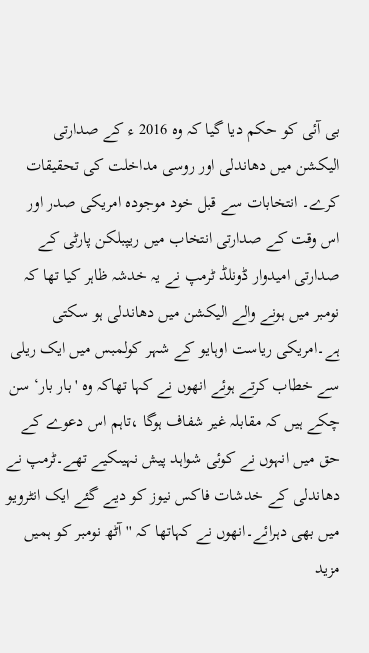بی آئی کو حکم دیا گیا کہ وہ 2016 ء کے صدارتی الیکشن میں دھاندلی اور روسی مداخلت کی تحقیقات کرے۔ انتخابات سے قبل خود موجودہ امریکی صدر اور اس وقت کے صدارتی انتخاب میں ریپبلکن پارٹی کے صدارتی امیدوار ڈونلڈ ٹرمپ نے یہ خدشہ ظاہر کیا تھا کہ نومبر میں ہونے والے الیکشن میں دھاندلی ہو سکتی ہے۔امریکی ریاست اوہایو کے شہر کولمبس میں ایک ریلی سے خطاب کرتے ہوئے انھوں نے کہا تھاکہ وہ 'بار بار‘ سن چکے ہیں کہ مقابلہ غیر شفاف ہوگا ،تاہم اس دعوے کے حق میں انہوں نے کوئی شواہد پیش نہیںکیے تھے۔ٹرمپ نے دھاندلی کے خدشات فاکس نیوز کو دیے گئے ایک انٹرویو میں بھی دہرائے۔انھوں نے کہاتھا کہ ''آٹھ نومبر کو ہمیں مزید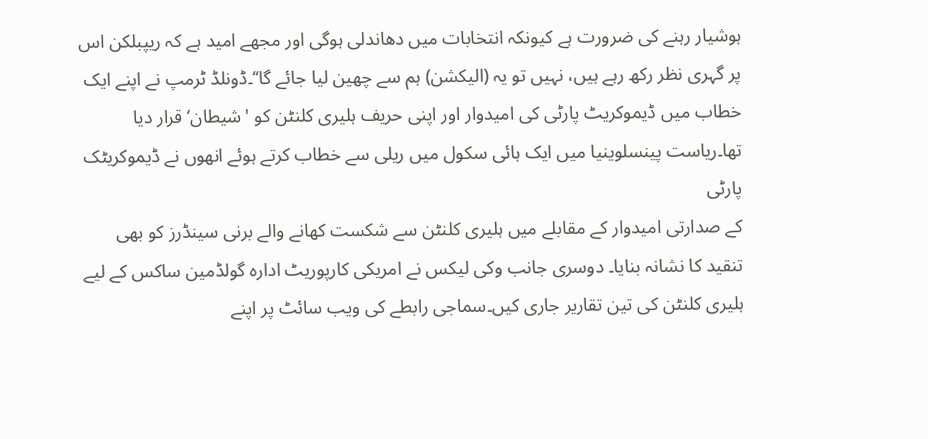ہوشیار رہنے کی ضرورت ہے کیونکہ انتخابات میں دھاندلی ہوگی اور مجھے امید ہے کہ ریپبلکن اس پر گہری نظر رکھ رہے ہیں، نہیں تو یہ (الیکشن) ہم سے چھین لیا جائے گا‘‘۔ڈونلڈ ٹرمپ نے اپنے ایک خطاب میں ڈیموکریٹ پارٹی کی امیدوار اور اپنی حریف ہلیری کلنٹن کو 'شیطان‘ قرار دیا تھا۔ریاست پینسلوینیا میں ایک ہائی سکول میں ریلی سے خطاب کرتے ہوئے انھوں نے ڈیموکریٹک پارٹی
کے صدارتی امیدوار کے مقابلے میں ہلیری کلنٹن سے شکست کھانے والے برنی سینڈرز کو بھی تنقید کا نشانہ بنایا۔ دوسری جانب وکی لیکس نے امریکی کارپوریٹ ادارہ گولڈمین ساکس کے لیے ہلیری کلنٹن کی تین تقاریر جاری کیں۔سماجی رابطے کی ویب سائٹ پر اپنے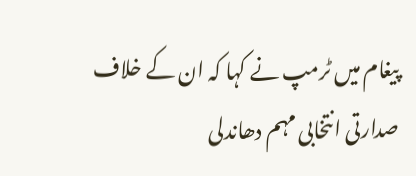پیغام میں ٹرمپ نے کہا کہ ان کے خلاف صدارتی انتخابی مہم دھاندلی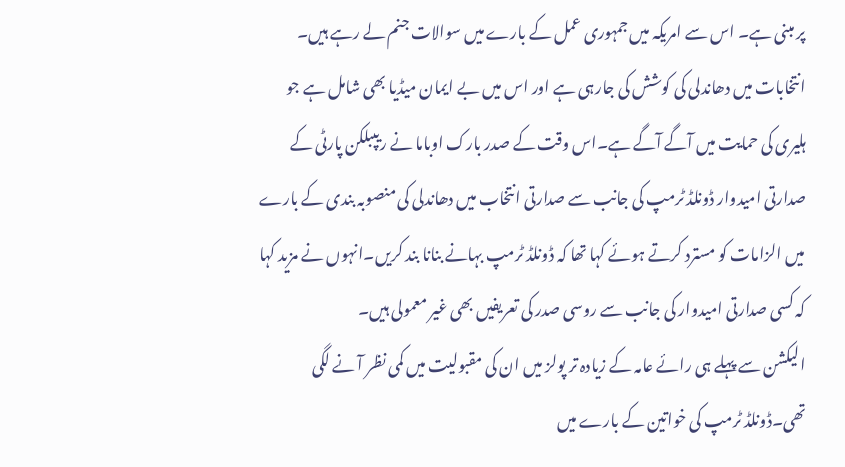پر مبنی ہے۔ اس سے امریکہ میں جمہوری عمل کے بارے میں سوالات جنم لے رہے ہیں۔ انتخابات میں دھاندلی کی کوشش کی جارہی ہے اور اس میں بے ایمان میڈیا بھی شامل ہے جو ہلیری کی حمایت میں آگے آگے ہے۔اس وقت کے صدر بارک اوباما نے ریپبلکن پارٹی کے صدارتی امیدوار ڈونلڈ ٹرمپ کی جانب سے صدارتی انتخاب میں دھاندلی کی منصوبہ بندی کے بارے میں الزامات کو مسترد کرتے ہوئے کہا تھا کہ ڈونلڈ ٹرمپ بہانے بنانا بند کریں۔انہوں نے مزید کہا کہ کسی صدارتی امیدوار کی جانب سے روسی صدر کی تعریفیں بھی غیر معمولی ہیں۔
الیکشن سے پہلے ہی رائے عامہ کے زیادہ تر پولز میں ان کی مقبولیت میں کمی نظر آ نے لگی تھی۔ڈونلڈ ٹرمپ کی خواتین کے بارے میں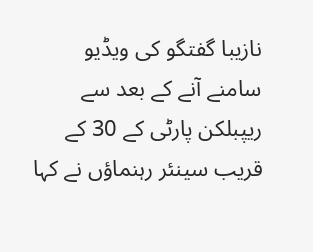نازیبا گفتگو کی ویڈیو سامنے آنے کے بعد سے ریپبلکن پارٹی کے 30 کے قریب سینئر رہنماؤں نے کہا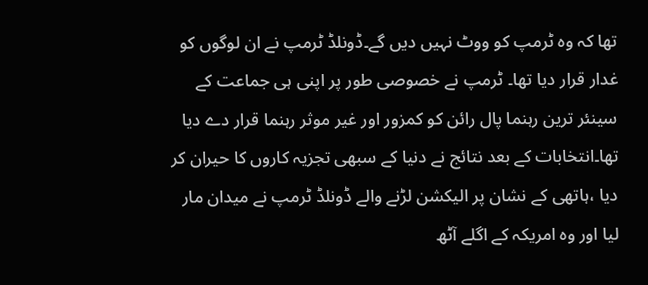تھا کہ وہ ٹرمپ کو ووٹ نہیں دیں گے۔ڈونلڈ ٹرمپ نے ان لوگوں کو غدار قرار دیا تھا۔ ٹرمپ نے خصوصی طور پر اپنی ہی جماعت کے سینئر ترین رہنما پال رائن کو کمزور اور غیر موثر رہنما قرار دے دیا تھا۔انتخابات کے بعد نتائج نے دنیا کے سبھی تجزیہ کاروں کا حیران کر دیا ،ہاتھی کے نشان پر الیکشن لڑنے والے ڈونلڈ ٹرمپ نے میدان مار لیا اور وہ امریکہ کے اگلے آٹھ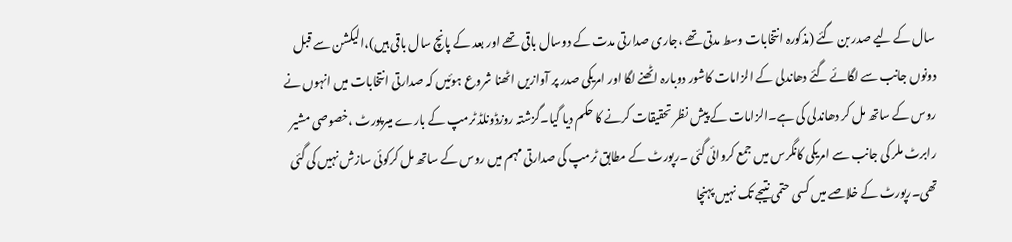سال کے لیے صدر بن گئے (مذکورہ انتخابات وسط مدتی تھے ،جاری صدارتی مدت کے دوسال باقی تھے اور بعد کے پانچ سال باقی ہیں)،الیکشن سے قبل دونوں جانب سے لگائے گئے دھاندلی کے الزامات کاشور دوبارہ اٹھنے لگا اور امریکی صدر پر آوازیں اٹھنا شروع ہوئیں کہ صدارتی انتخابات میں انہوں نے روس کے ساتھ مل کر دھاندلی کی ہے۔الزامات کے پیش نظر تحقیقات کرنے کا حکم دیا گیا۔گزشتہ روزڈونلڈ ٹرمپ کے بارے میںرپورٹ ،خصوصی مشیر رابرٹ ملر کی جانب سے امریکی کانگرس میں جمع کروائی گئی ۔رپورٹ کے مطابق ٹرمپ کی صدارتی مہم میں روس کے ساتھ مل کرکوئی سازش نہیں کی گئی تھی۔رپورٹ کے خلاصے میں کسی حتمی نتیجے تک نہیں پہنچا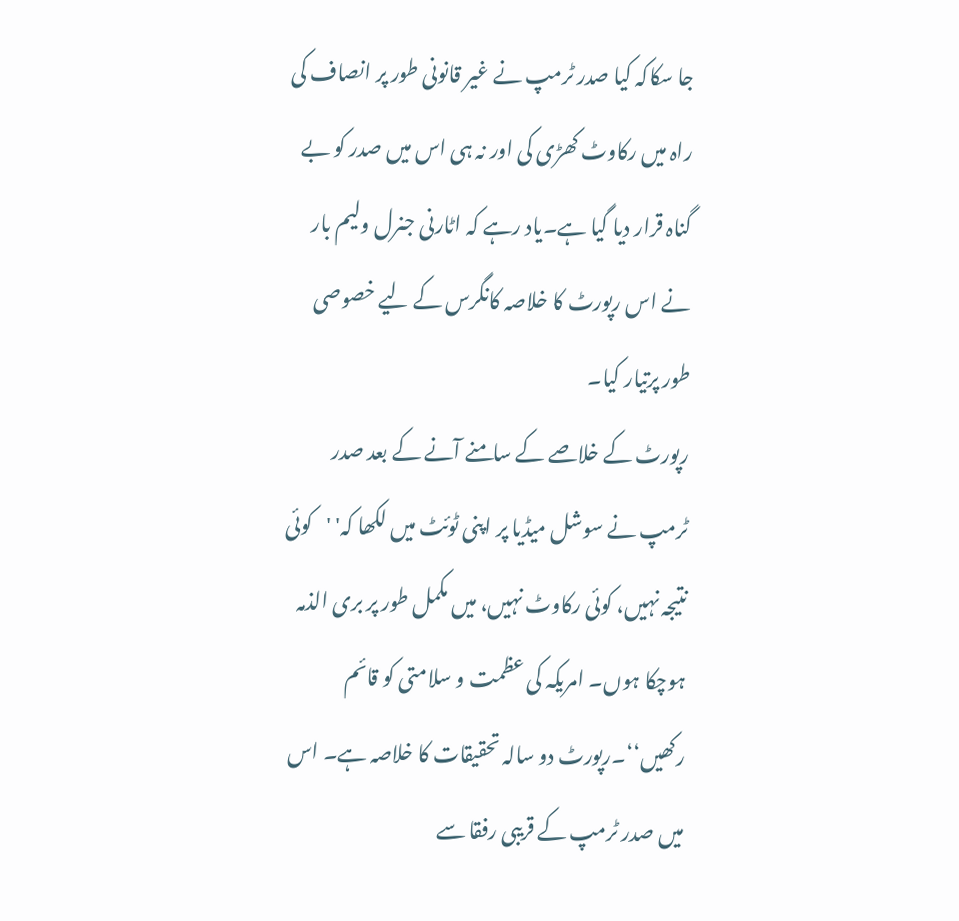جا سکاکہ کیا صدر ٹرمپ نے غیر قانونی طور پر انصاف کی راہ میں رکاوٹ کھڑی کی اور نہ ہی اس میں صدر کو بے گناہ قرار دیا گیا ہے۔یاد رہے کہ اٹارنی جنرل ولیم بار نے اس رپورٹ کا خلاصہ کانگرس کے لیے خصوصی طور پرتیار کیا۔
رپورٹ کے خلاصے کے سامنے آنے کے بعد صدر ٹرمپ نے سوشل میڈیا پر اپنی ٹوئٹ میں لکھا کہ' 'کوئی نتیجہ نہیں، کوئی رکاوٹ نہیں، میں مکمل طور پر بری الذمہ ہوچکا ہوں۔ امریکہ کی عظمت و سلامتی کو قائم رکھیں‘‘۔رپورٹ دو سالہ تحقیقات کا خلاصہ ہے۔ اس میں صدر ٹرمپ کے قریبی رفقا سے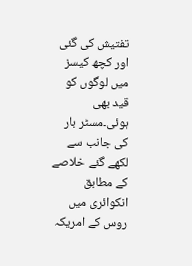تفتیش کی گئی اور کچھ کیسز میں لوگوں کو قید بھی ہوئی۔مسٹر بار کی جانب سے لکھے گئے خلاصے کے مطابق انکوائری میں روس کے امریکہ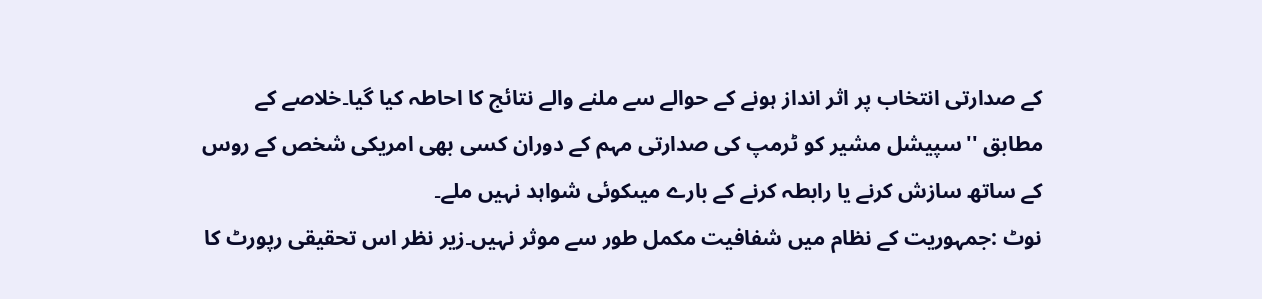کے صدارتی انتخاب پر اثر انداز ہونے کے حوالے سے ملنے والے نتائج کا احاطہ کیا گیا۔خلاصے کے مطابق ''سپیشل مشیر کو ٹرمپ کی صدارتی مہم کے دوران کسی بھی امریکی شخص کے روس کے ساتھ سازش کرنے یا رابطہ کرنے کے بارے میںکوئی شواہد نہیں ملے۔
نوٹ :جمہوریت کے نظام میں شفافیت مکمل طور سے موثر نہیں۔زیر نظر اس تحقیقی رپورٹ کا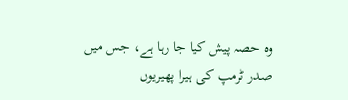وہ حصہ پیش کیا جا رہا ہے، جس میں صدر ٹرمپ کی ہیرا پھیریوں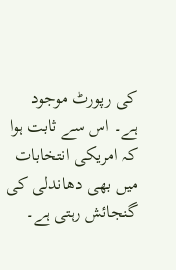کی رپورٹ موجود ہے۔ اس سے ثابت ہوا کہ امریکی انتخابات میں بھی دھاندلی کی گنجائش رہتی ہے۔